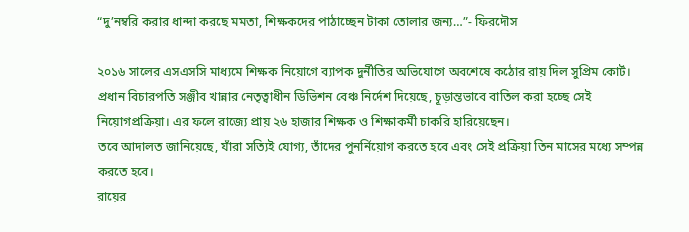“দু’নম্বরি করার ধান্দা করছে মমতা, শিক্ষকদের পাঠাচ্ছেন টাকা তোলার জন্য…”- ফিরদৌস

২০১৬ সালের এসএসসি মাধ্যমে শিক্ষক নিয়োগে ব্যাপক দুর্নীতির অভিযোগে অবশেষে কঠোর রায় দিল সুপ্রিম কোর্ট। প্রধান বিচারপতি সঞ্জীব খান্নার নেতৃত্বাধীন ডিভিশন বেঞ্চ নির্দেশ দিয়েছে, চূড়ান্তভাবে বাতিল করা হচ্ছে সেই নিয়োগপ্রক্রিয়া। এর ফলে রাজ্যে প্রায় ২৬ হাজার শিক্ষক ও শিক্ষাকর্মী চাকরি হারিয়েছেন।
তবে আদালত জানিয়েছে, যাঁরা সত্যিই যোগ্য, তাঁদের পুনর্নিয়োগ করতে হবে এবং সেই প্রক্রিয়া তিন মাসের মধ্যে সম্পন্ন করতে হবে।
রায়ের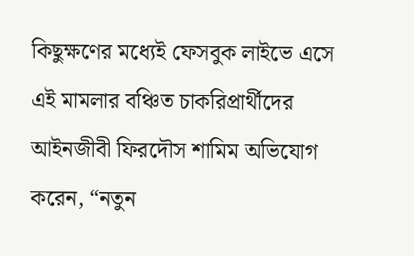কিছুক্ষণের মধ্যেই ফেসবুক লাইভে এসে এই মামলার বঞ্চিত চাকরিপ্রার্থীদের আইনজীবী ফিরদৌস শামিম অভিযোগ করেন, “নতুন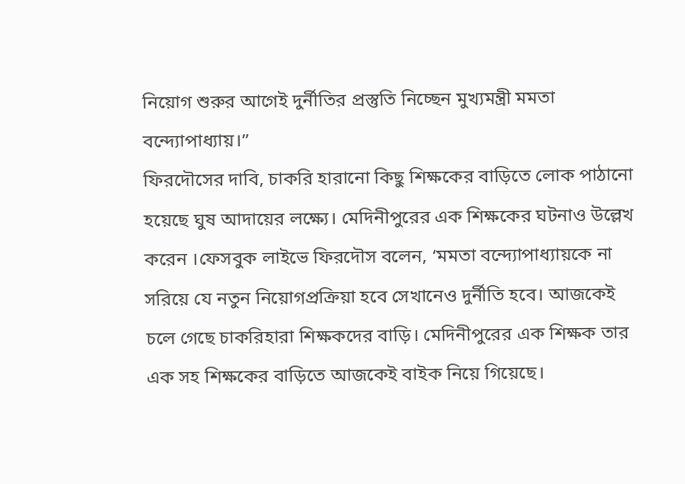নিয়োগ শুরুর আগেই দুর্নীতির প্রস্তুতি নিচ্ছেন মুখ্যমন্ত্রী মমতা বন্দ্যোপাধ্যায়।”
ফিরদৌসের দাবি, চাকরি হারানো কিছু শিক্ষকের বাড়িতে লোক পাঠানো হয়েছে ঘুষ আদায়ের লক্ষ্যে। মেদিনীপুরের এক শিক্ষকের ঘটনাও উল্লেখ করেন ।ফেসবুক লাইভে ফিরদৌস বলেন, ‘মমতা বন্দ্যোপাধ্যায়কে না সরিয়ে যে নতুন নিয়োগপ্রক্রিয়া হবে সেখানেও দুর্নীতি হবে। আজকেই চলে গেছে চাকরিহারা শিক্ষকদের বাড়ি। মেদিনীপুরের এক শিক্ষক তার এক সহ শিক্ষকের বাড়িতে আজকেই বাইক নিয়ে গিয়েছে।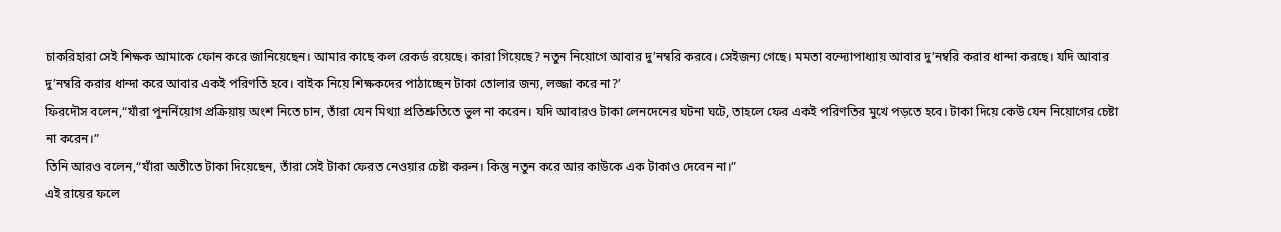চাকরিহারা সেই শিক্ষক আমাকে ফোন করে জানিয়েছেন। আমার কাছে কল রেকর্ড রয়েছে। কারা গিয়েছে? নতুন নিয়োগে আবার দু’নম্বরি করবে। সেইজন্য গেছে। মমতা বন্দ্যোপাধ্যায় আবার দু’নম্বরি করার ধান্দা করছে। যদি আবার দু’নম্বরি করার ধান্দা করে আবার একই পরিণতি হবে। বাইক নিয়ে শিক্ষকদের পাঠাচ্ছেন টাকা তোলার জন্য, লজ্জা করে না?’
ফিরদৌস বলেন,“যাঁরা পুনর্নিয়োগ প্রক্রিয়ায় অংশ নিতে চান, তাঁরা যেন মিথ্যা প্রতিশ্রুতিতে ভুল না করেন। যদি আবারও টাকা লেনদেনের ঘটনা ঘটে, তাহলে ফের একই পরিণতির মুখে পড়তে হবে। টাকা দিয়ে কেউ যেন নিয়োগের চেষ্টা না করেন।”
তিনি আরও বলেন,“যাঁরা অতীতে টাকা দিয়েছেন, তাঁরা সেই টাকা ফেরত নেওয়ার চেষ্টা করুন। কিন্তু নতুন করে আর কাউকে এক টাকাও দেবেন না।”
এই রায়ের ফলে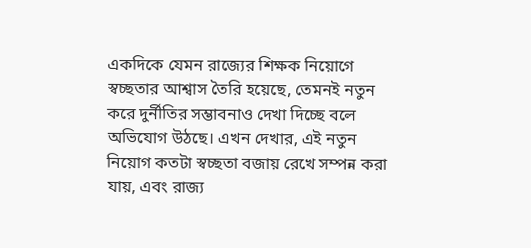একদিকে যেমন রাজ্যের শিক্ষক নিয়োগে স্বচ্ছতার আশ্বাস তৈরি হয়েছে, তেমনই নতুন করে দুর্নীতির সম্ভাবনাও দেখা দিচ্ছে বলে অভিযোগ উঠছে। এখন দেখার, এই নতুন নিয়োগ কতটা স্বচ্ছতা বজায় রেখে সম্পন্ন করা যায়, এবং রাজ্য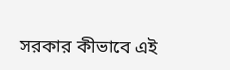সরকার কীভাবে এই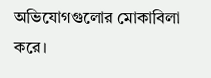অভিযোগগুলোর মোকাবিলা করে।